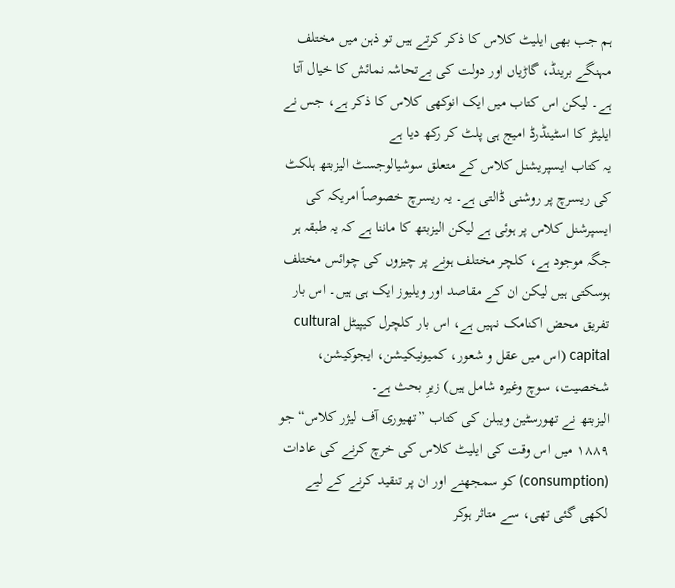ہم جب بھی ایلیٹ کلاس کا ذکر کرتے ہیں تو ذہن میں مختلف مہنگے برینڈ، گاڑیاں اور دولت کی بےتحاشہ نمائش کا خیال آتا ہے۔ لیکن اس کتاب میں ایک انوکھی کلاس کا ذکر ہے، جس نے ایلیٹز کا اسٹینڈرڈ امیج ہی پلٹ کر رکھ دیا ہے
یہ کتاب ایسپریشنل کلاس کے متعلق سوشیالوجسٹ الیزبتھ ہلکٹ کی ریسرچ پر روشنی ڈالتی ہے۔ یہ ریسرچ خصوصاً امریکہ کی ایسپرشنل کلاس پر ہوئی ہے لیکن الیزبتھ کا ماننا ہے کہ یہ طبقہ ہر جگہ موجود ہے، کلچر مختلف ہونے پر چیزوں کی چوائس مختلف ہوسکتی ہیں لیکن ان کے مقاصد اور ویلیوز ایک ہی ہیں۔ اس بار تفریق محض اکنامک نہیں ہے، اس بار کلچرل کیپیٹل cultural capital (اس میں عقل و شعور، کمیونیکیشن، ایجوکیشن، شخصیت، سوچ وغیرہ شامل ہیں) زیرِ بحث ہے۔
الیزبتھ نے تھورسٹین ویبلن کی کتاب ”تھیوری آف لیژر کلاس“ جو ۱۸۸۹ میں اس وقت کی ایلیٹ کلاس کی خرچ کرنے کی عادات (consumption) کو سمجھنے اور ان پر تنقید کرنے کے لیے لکھی گئی تھی، سے متاثر ہوکر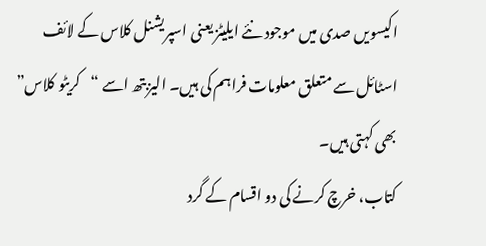اکیسویں صدی میں موجود نئے ایلیٹز یعنی اسپریشنل کلاس کے لائف اسٹائل سے متعلق معلومات فراہم کی ہیں۔ الیزبتھ اسے “کریٹو کلاس” بھی کہتی ہیں۔
کتاب، خرچ کرنے کی دو اقسام کے گرد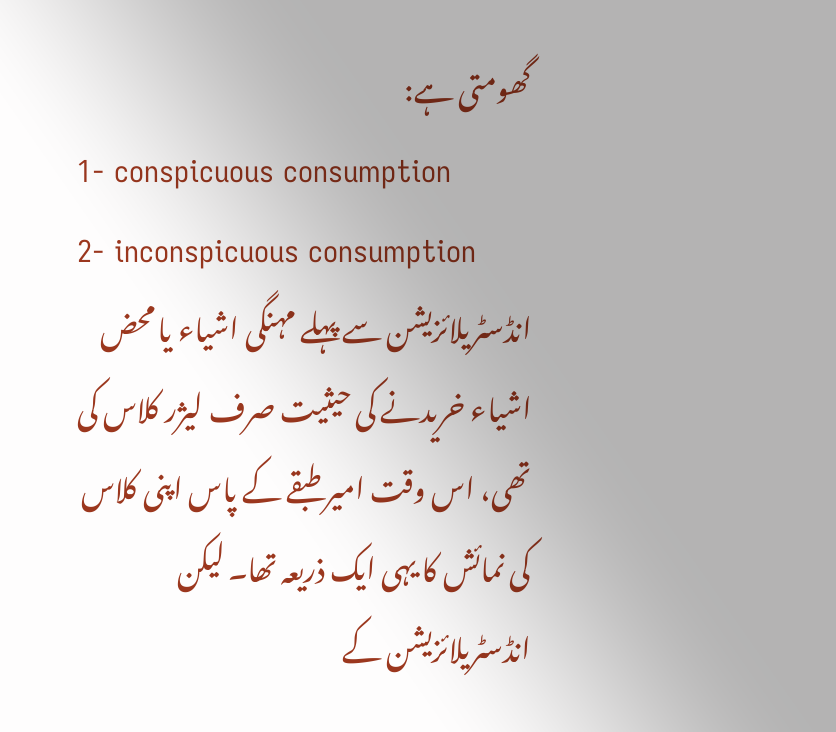گھومتی ہے:
1- conspicuous consumption
2- inconspicuous consumption
انڈسٹریلائزیشن سے پہلے مہنگی اشیاء یا محض اشیاء خریدنے کی حیثیت صرف لیژر کلاس کی تھی، اس وقت امیر طبقے کے پاس اپنی کلاس کی نمائش کا یہی ایک ذریعہ تھا۔ لیکن انڈسٹریلائزیشن کے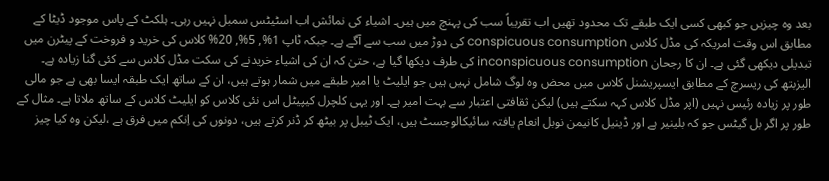بعد وہ چیزیں جو کبھی کسی ایک طبقے تک محدود تھیں اب تقریباً سب کی پہنچ میں ہیں۔ اشیاء کی نمائش اب اسٹیٹس سمبل نہیں رہی۔ ہلکٹ کے پاس موجود ڈیٹا کے مطابق اس وقت امریکہ کی مڈل کلاس conspicuous consumption کی دوڑ میں سب سے آگے ہے۔ جبکہ ٹاپ 1%, 5%, 20% کلاس کی خرید و فروخت کے پیٹرن میں تبدیلی دیکھی گئی ہے۔ ان کا رجحان inconspicuous consumption کی طرف دیکھا گیا ہے، حتیٰ کہ ان کی اشیاء خریدنے کی سکت مڈل کلاس سے کئی گنا زیادہ ہے۔
الیزبتھ کی ریسرچ کے مطابق ایسپریشنل کلاس میں محض وہ لوگ شامل نہیں ہیں جو ایلیٹ یا امیر طبقے میں شمار ہوتے ہیں، ان کے ساتھ ایک طبقہ ایسا بھی ہے جو مالی طور پر زیادہ رئیس نہیں (اپر مڈل کلاس کہہ سکتے ہیں) لیکن ثقافتی اعتبار سے بہت امیر ہے۔ اور یہی کلچرل کیپیٹل اس نئی کلاس کو ایلیٹ کلاس کے ساتھ ملاتا ہے۔ مثال کے طور پر اگر بل گیٹس جو کہ بلینیر ہے اور ڈینیل کانیمن نوبل انعام یافتہ سائیکالوجسٹ ہیں، ایک ٹیبل پر بیٹھ کر ڈنر کرتے ہیں، دونوں کی اِنکم میں فرق ہے ،لیکن وہ کیا چیز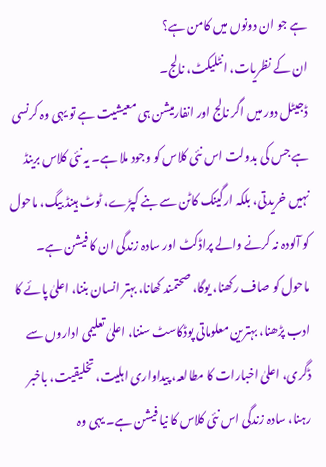ہے جو ان دونوں میں کامن ہے؟
ان کے نظریات، انٹلیکٹ، نالج۔
ڈجیٹل دور میں اگر نالج اور انفارمیشن ہی معیشیت ہے تو یہی وہ کرنسی ہے جس کی بدولت اس نئی کلاس کو وجود ملا ہے۔ یہ نئی کلاس برینڈ نہیں خریدتی، بلکہ ارگینک کاٹن سے بنے کپڑے، ٹوٹ ہینڈ بیگ، ماحول کو آلودہ نہ کرنے والے پراڈکٹ اور سادہ زندگی ان کا فیشن ہے۔ ماحول کو صاف رکھنا، یوگا، صحتمند کھانا، بہتر انسان بننا، اعلیٰ پائے کا ادب پڑھنا، بہترین معلوماتی پوڈکاسٹ سننا، اعلیٰ تعلیمی اداروں سے ڈگری، اعلیٰ اخبارات کا مطالعہ، پیداواری اہلیت، تخلیقیت، باخبر رہنا، سادہ زندگی اس نئی کلاس کا نیا فیشن ہے۔ یہی وہ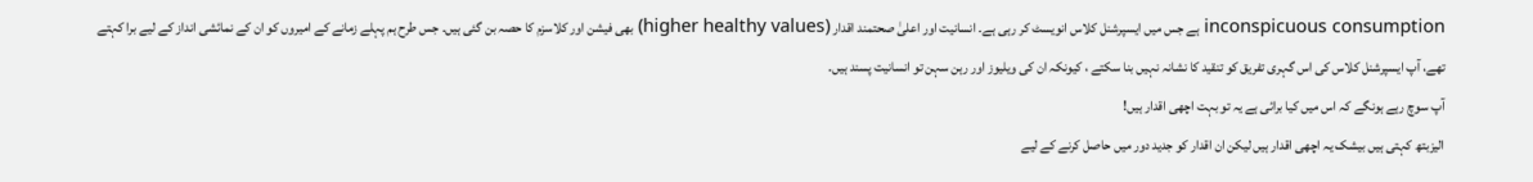inconspicuous consumption ہے جس میں ایسپرشنل کلاس انویسٹ کر رہی ہے۔ انسانیت اور اعلیٰ صحتمند اقدار (higher healthy values) بھی فیشن اور کلاسزم کا حصہ بن گئی ہیں۔ جس طرح ہم پہلے زمانے کے امیروں کو ان کے نمائشی انداز کے لیے برا کہتے تھے، آپ ایسپرشنل کلاس کی اس گہری تفریق کو تنقید کا نشانہ نہیں بنا سکتے ، کیونکہ ان کی ویلیوز اور رہن سہن تو انسانیت پسند ہیں۔
آپ سوچ رہے ہونگے کہ اس میں کیا برائی ہے یہ تو بہت اچھی اقدار ہیں!
الیزبتھ کہتی ہیں بیشک یہ اچھی اقدار ہیں لیکن ان اقدار کو جدید دور میں حاصل کرنے کے لیے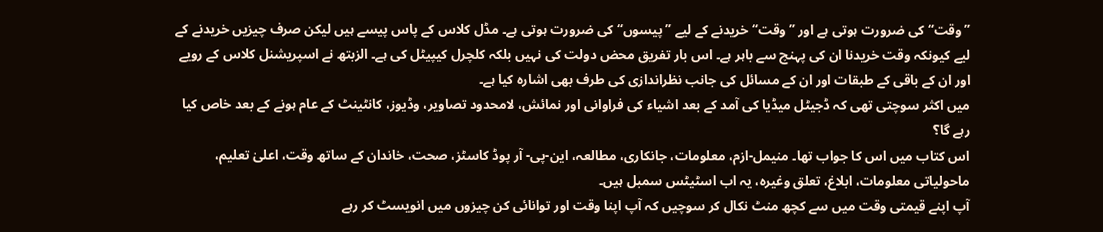”وقت“ کی ضرورت ہوتی ہے اور ”وقت“ خریدنے کے لیے ”پیسوں“ کی ضرورت ہوتی ہے۔ مڈل کلاس کے پاس پیسے ہیں لیکن صرف چیزیں خریدنے کے لیے کیونکہ وقت خریدنا ان کی پہنچ سے باہر ہے۔ اس بار تفریق محض دولت کی نہیں بلکہ کلچرل کیپیٹل کی ہے۔ الزبتھ نے اسپریشنل کلاس کے رویے اور ان کے باقی کے طبقات اور ان کے مسائل کی جانب نظراندازی کی طرف بھی اشارہ کیا ہے۔
میں اکثر سوچتی تھی کہ ڈجیٹل میڈیا کی آمد کے بعد اشیاء کی فراوانی اور نمائش، لامحدود تصاویر، وڈیوز، کانٹینٹ کے عام ہونے کے بعد خاص کیا رہے گا؟
اس کتاب میں اس کا جواب تھا۔ منیمل-ازم، معلومات، جانکاری، مطالعہ، این-پی- آر پوڈ کاسٹز، صحت، خاندان کے ساتھ وقت، اعلیٰ تعلیم، ماحولیاتی معلومات، ابلاغ، تعلق وغیرہ، یہ اب اسٹیٹس سمبل ہیں۔
آپ اپنے قیمتی وقت میں سے کچھ منٹ نکال کر سوچیں کہ آپ اپنا وقت اور توانائی کن چیزوں میں انویسٹ کر رہے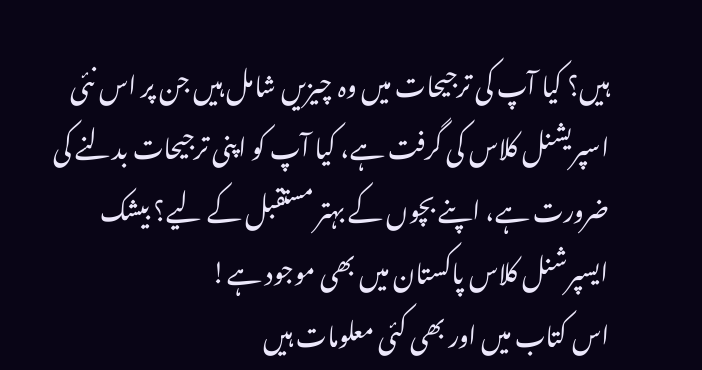ہیں؟ کیا آپ کی ترجیحات میں وہ چیزیں شامل ہیں جن پر اس نئی اسپریشنل کلاس کی گرفت ہے، کیا آپ کو اپنی ترجیحات بدلنے کی ضرورت ہے، اپنے بچوں کے بہتر مستقبل کے لیے؟ بیشک ایسپرشنل کلاس پاکستان میں بھی موجود ہے!
اس کتاب میں اور بھی کئی معلومات ہیں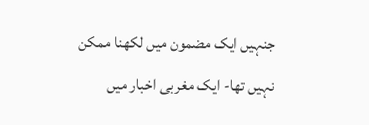جنہیں ایک مضمون میں لکھنا ممکن نہیں تھا- ایک مغربی اخبار میں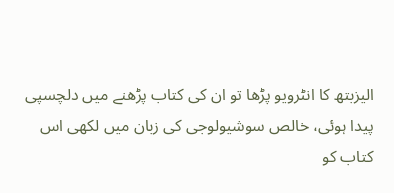الیزبتھ کا انٹرویو پڑھا تو ان کی کتاب پڑھنے میں دلچسپی پیدا ہوئی، خالص سوشیولوجی کی زبان میں لکھی اس کتاب کو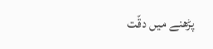پڑھنے میں دقّت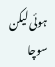ہوئی لیکن سوچا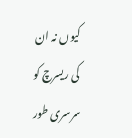کیوں نہ ان کی ریسرچ کو سرسری طور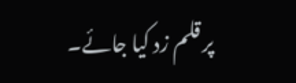پر قلم زد کیا جائے۔